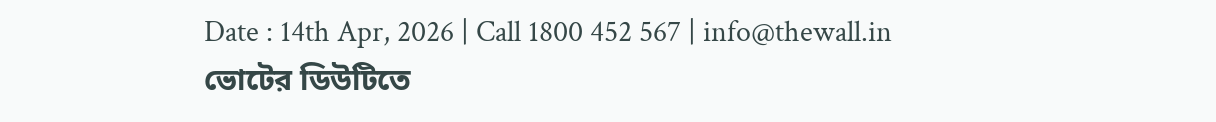Date : 14th Apr, 2026 | Call 1800 452 567 | info@thewall.in
ভোটের ডিউটিতে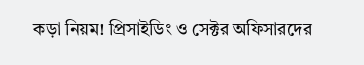কড়া নিয়ম! প্রিসাইডিং ও সেক্টর অফিসারদের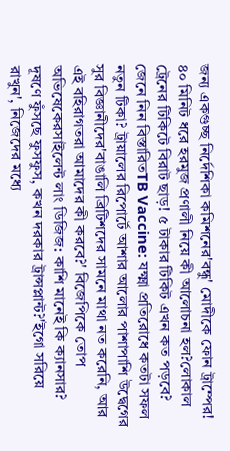জন্য একগুচ্ছ নির্দেশিকা কমিশনের'বন্ধু' মোদীকে ফোন ট্রাম্পের! ৪০ মিনিট ধরে হরমুজ প্রণালী নিয়ে কী আলোচনা হল?লোকাল ট্রেনের টিকিটে বিরাট ছাড়! ৫ টাকার টিকিট এখন কত পড়বে? জেনে নিন বিস্তারিতTB Vaccine: যক্ষ্মা প্রতিরোধে কতটা সফল নতুন টিকা? ট্রায়ালের রিপোর্টে আশার আলোর পাশাপাশি উদ্বেগের সুর বিজ্ঞানীদের'বাঙালি ব্রিটিশদের সামনে মাথা নত করেনি, আর এই বহিরাগতরা আমাদের কী করবে?' বিজেপিকে তোপ অভিষেকেরসাইলেন্ট লাং ডিজিজ: কাশি মানেই কি ক্যানসার? দূষণে ফুঁসছে ফুসফুস, কখন দরকার ট্রান্সপ্লান্ট?'ইগো সরিয়ে রাখুন', নিজেদের মধ্যে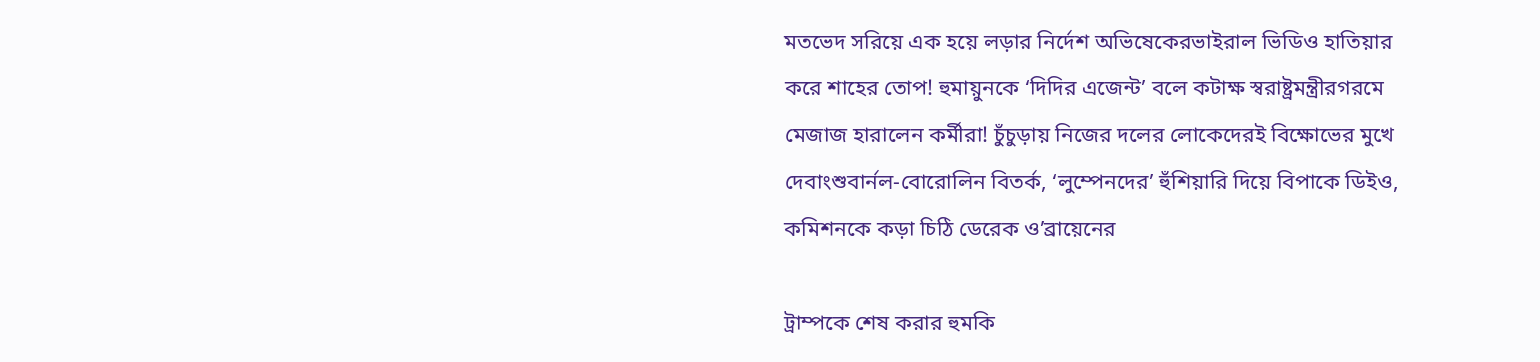মতভেদ সরিয়ে এক হয়ে লড়ার নির্দেশ অভিষেকেরভাইরাল ভিডিও হাতিয়ার করে শাহের তোপ! হুমায়ুনকে ‘দিদির এজেন্ট’ বলে কটাক্ষ স্বরাষ্ট্রমন্ত্রীরগরমে মেজাজ হারালেন কর্মীরা! চুঁচুড়ায় নিজের দলের লোকেদেরই বিক্ষোভের মুখে দেবাংশুবার্নল-বোরোলিন বিতর্ক, ‘লুম্পেনদের’ হুঁশিয়ারি দিয়ে বিপাকে ডিইও, কমিশনকে কড়া চিঠি ডেরেক ও’ব্রায়েনের

ট্রাম্পকে শেষ করার হুমকি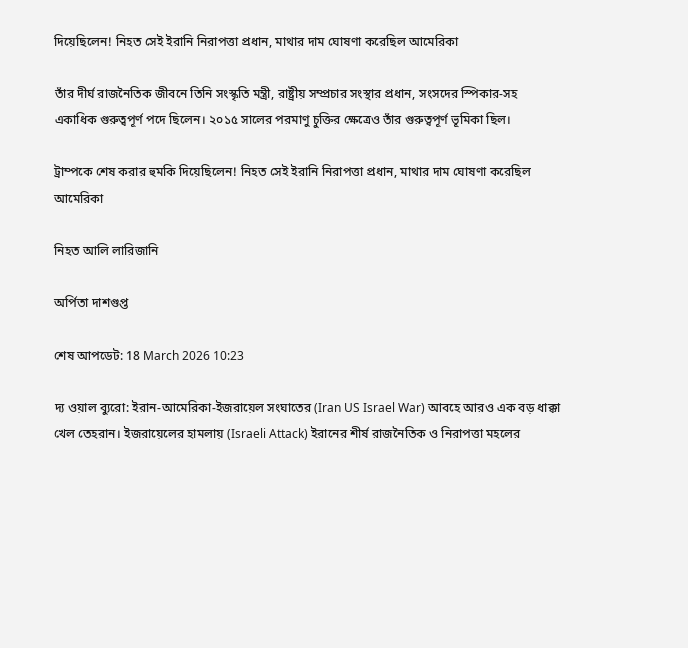দিয়েছিলেন! নিহত সেই ইরানি নিরাপত্তা প্রধান, মাথার দাম ঘোষণা করেছিল আমেরিকা

তাঁর দীর্ঘ রাজনৈতিক জীবনে তিনি সংস্কৃতি মন্ত্রী, রাষ্ট্রীয় সম্প্রচার সংস্থার প্রধান, সংসদের স্পিকার-সহ একাধিক গুরুত্বপূর্ণ পদে ছিলেন। ২০১৫ সালের পরমাণু চুক্তির ক্ষেত্রেও তাঁর গুরুত্বপূর্ণ ভূমিকা ছিল।

ট্রাম্পকে শেষ করার হুমকি দিয়েছিলেন! নিহত সেই ইরানি নিরাপত্তা প্রধান, মাথার দাম ঘোষণা করেছিল আমেরিকা

নিহত আলি লারিজানি

অর্পিতা দাশগুপ্ত

শেষ আপডেট: 18 March 2026 10:23

দ্য ওয়াল ব্যুরো: ইরান-আমেরিকা-ইজরায়েল সংঘাতের (Iran US Israel War) আবহে আরও এক বড় ধাক্কা খেল তেহরান। ইজরায়েলের হামলায় (Israeli Attack) ইরানের শীর্ষ রাজনৈতিক ও নিরাপত্তা মহলের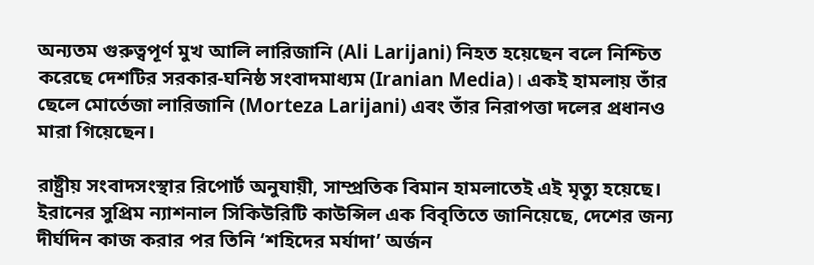অন্যতম গুরুত্বপূর্ণ মুখ আলি লারিজানি (Ali Larijani) নিহত হয়েছেন বলে নিশ্চিত করেছে দেশটির সরকার-ঘনিষ্ঠ সংবাদমাধ্যম (Iranian Media)। একই হামলায় তাঁর ছেলে মোর্তেজা লারিজানি (Morteza Larijani) এবং তাঁর নিরাপত্তা দলের প্রধানও মারা গিয়েছেন।

রাষ্ট্রীয় সংবাদসংস্থার রিপোর্ট অনুযায়ী, সাম্প্রতিক বিমান হামলাতেই এই মৃত্যু হয়েছে। ইরানের সুপ্রিম ন্যাশনাল সিকিউরিটি কাউন্সিল এক বিবৃতিতে জানিয়েছে, দেশের জন্য দীর্ঘদিন কাজ করার পর তিনি ‘শহিদের মর্যাদা’ অর্জন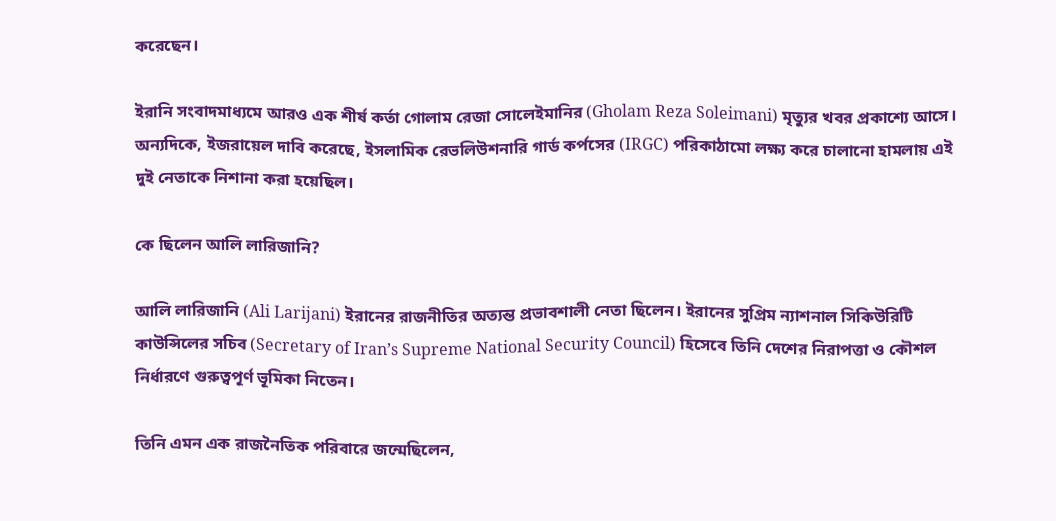করেছেন।

ইরানি সংবাদমাধ্যমে আরও এক শীর্ষ কর্তা গোলাম রেজা সোলেইমানির (Gholam Reza Soleimani) মৃত্যুর খবর প্রকাশ্যে আসে। অন্যদিকে, ইজরায়েল দাবি করেছে, ইসলামিক রেভলিউশনারি গার্ড কর্পসের (IRGC) পরিকাঠামো লক্ষ্য করে চালানো হামলায় এই দুই নেতাকে নিশানা করা হয়েছিল।

কে ছিলেন আলি লারিজানি?

আলি লারিজানি (Ali Larijani) ইরানের রাজনীতির অত্যন্ত প্রভাবশালী নেতা ছিলেন। ইরানের সুপ্রিম ন্যাশনাল সিকিউরিটি কাউন্সিলের সচিব (Secretary of Iran’s Supreme National Security Council) হিসেবে তিনি দেশের নিরাপত্তা ও কৌশল নির্ধারণে গুরুত্বপূর্ণ ভূমিকা নিতেন।

তিনি এমন এক রাজনৈতিক পরিবারে জন্মেছিলেন,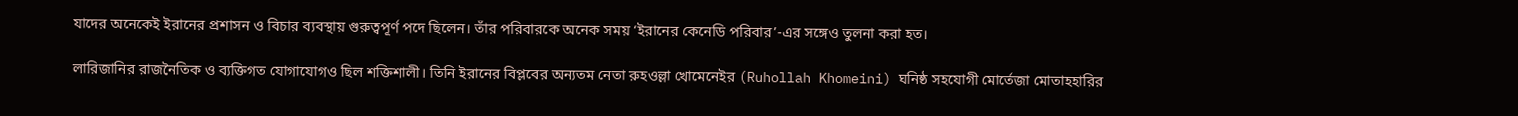যাদের অনেকেই ইরানের প্রশাসন ও বিচার ব্যবস্থায় গুরুত্বপূর্ণ পদে ছিলেন। তাঁর পরিবারকে অনেক সময় ‘ইরানের কেনেডি পরিবার’-এর সঙ্গেও তুলনা করা হত।

লারিজানির রাজনৈতিক ও ব্যক্তিগত যোগাযোগও ছিল শক্তিশালী। তিনি ইরানের বিপ্লবের অন্যতম নেতা রুহওল্লা খোমেনেইর (Ruhollah Khomeini) ঘনিষ্ঠ সহযোগী মোর্তেজা মোতাহহারির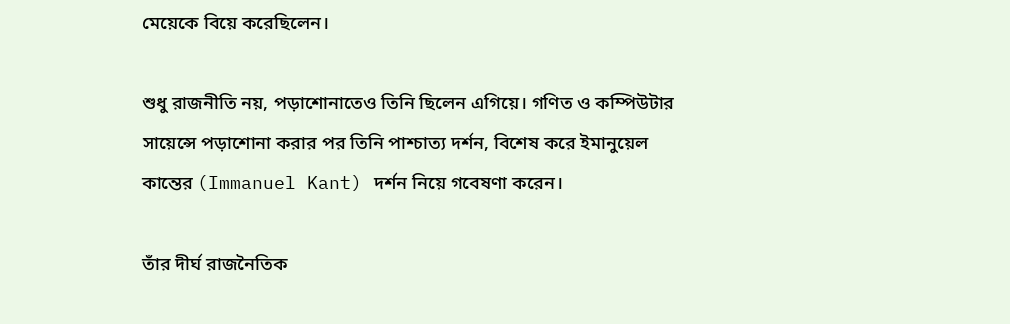মেয়েকে বিয়ে করেছিলেন।

শুধু রাজনীতি নয়, পড়াশোনাতেও তিনি ছিলেন এগিয়ে। গণিত ও কম্পিউটার সায়েন্সে পড়াশোনা করার পর তিনি পাশ্চাত্য দর্শন, বিশেষ করে ইমানুয়েল কান্তের (Immanuel Kant) দর্শন নিয়ে গবেষণা করেন।

তাঁর দীর্ঘ রাজনৈতিক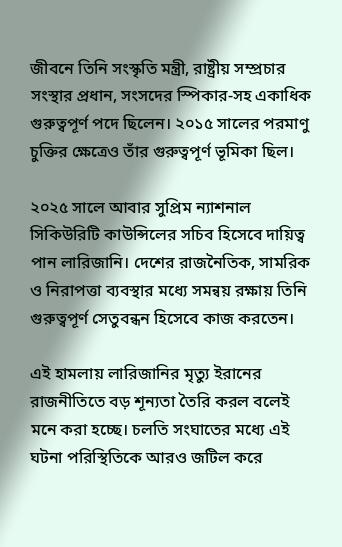জীবনে তিনি সংস্কৃতি মন্ত্রী, রাষ্ট্রীয় সম্প্রচার সংস্থার প্রধান, সংসদের স্পিকার-সহ একাধিক গুরুত্বপূর্ণ পদে ছিলেন। ২০১৫ সালের পরমাণু চুক্তির ক্ষেত্রেও তাঁর গুরুত্বপূর্ণ ভূমিকা ছিল।

২০২৫ সালে আবার সুপ্রিম ন্যাশনাল সিকিউরিটি কাউন্সিলের সচিব হিসেবে দায়িত্ব পান লারিজানি। দেশের রাজনৈতিক, সামরিক ও নিরাপত্তা ব্যবস্থার মধ্যে সমন্বয় রক্ষায় তিনি গুরুত্বপূর্ণ সেতুবন্ধন হিসেবে কাজ করতেন।

এই হামলায় লারিজানির মৃত্যু ইরানের রাজনীতিতে বড় শূন্যতা তৈরি করল বলেই মনে করা হচ্ছে। চলতি সংঘাতের মধ্যে এই ঘটনা পরিস্থিতিকে আরও জটিল করে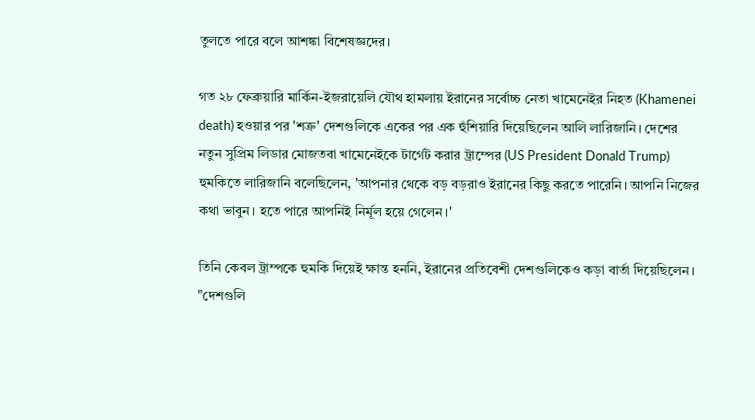তুলতে পারে বলে আশঙ্কা বিশেষজ্ঞদের।

গত ২৮ ফেব্রুয়ারি মার্কিন-ইজরায়েলি যৌথ হামলায় ইরানের সর্বোচ্চ নেতা খামেনেইর নিহত (Khamenei death) হওয়ার পর 'শত্রু' দেশগুলিকে একের পর এক হুঁশিয়ারি দিয়েছিলেন আলি লারিজানি। দেশের নতুন সুপ্রিম লিডার মোজতবা খামেনেইকে টার্গেট করার ট্রাম্পের (US President Donald Trump) হুমকিতে লারিজানি বলেছিলেন, 'আপনার থেকে বড় বড়রাও ইরানের কিছু করতে পারেনি। আপনি নিজের কথা ভাবুন। হতে পারে আপনিই নির্মূল হয়ে গেলেন।'

তিনি কেবল ট্রাম্পকে হুমকি দিয়েই ক্ষান্ত হননি, ইরানের প্রতিবেশী দেশগুলিকেও কড়া বার্তা দিয়েছিলেন। "দেশগুলি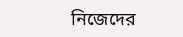নিজেদের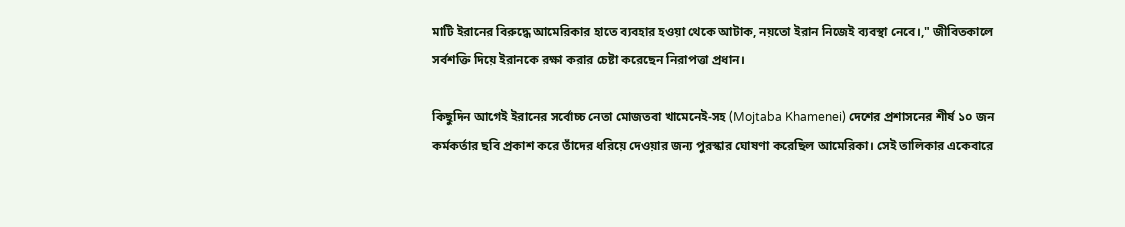মাটি ইরানের বিরুদ্ধে আমেরিকার হাতে ব্যবহার হওয়া থেকে আটাক, নয়তো ইরান নিজেই ব্যবস্থা নেবে।," জীবিতকালে সর্বশক্তি দিয়ে ইরানকে রক্ষা করার চেষ্টা করেছেন নিরাপত্তা প্রধান।

কিছুদিন আগেই ইরানের সর্বোচ্চ নেতা মোজতবা খামেনেই-সহ (Mojtaba Khamenei) দেশের প্রশাসনের শীর্ষ ১০ জন কর্মকর্তার ছবি প্রকাশ করে তাঁদের ধরিয়ে দেওয়ার জন্য পুরস্কার ঘোষণা করেছিল আমেরিকা। সেই তালিকার একেবারে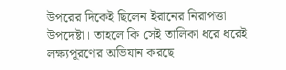উপরের দিকেই ছিলেন ইরানের নিরাপত্তা উপদেষ্টা। তাহলে কি সেই তালিকা ধরে ধরেই লক্ষ্যপূরণের অভিযান করছে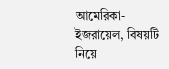আমেরিকা-ইজরায়েল, বিষয়টি নিয়ে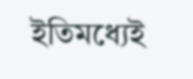ইতিমধ্যেই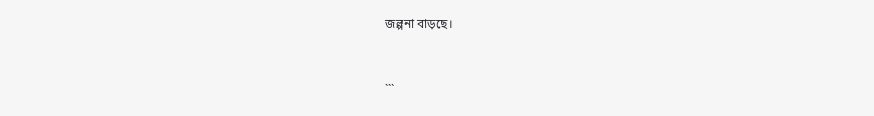জল্পনা বাড়ছে।


```